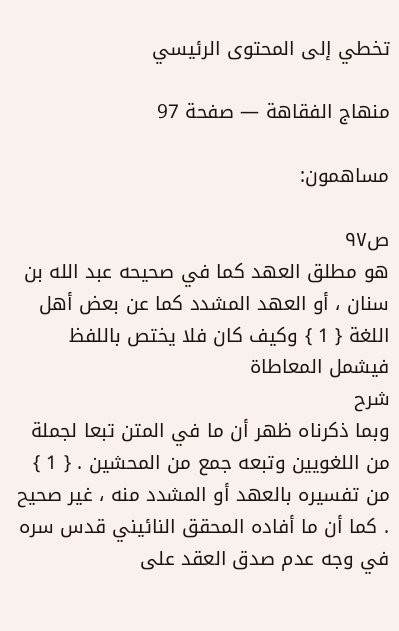تخطي إلى المحتوى الرئيسي

منهاج الفقاهة — صفحة 97

مساهمون:

ص٩٧
هو مطلق العهد كما في صحيحه عبد الله بن سنان ، أو العهد المشدد كما عن بعض أهل اللغة { 1 } وكيف كان فلا يختص باللفظ فيشمل المعاطاة
شرح
وبما ذكرناه ظهر أن ما في المتن تبعا لجملة من اللغويين وتبعه جمع من المحشين . { 1 } من تفسيره بالعهد أو المشدد منه ، غير صحيح . كما أن ما أفاده المحقق النائيني قدس سره في وجه عدم صدق العقد على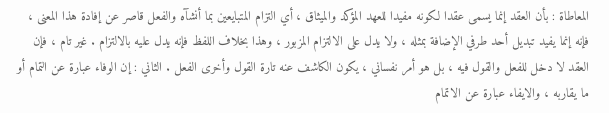المعاطاة : بأن العقد إنما يسمى عقدا لكونه مفيدا للعهد المؤكد والميثاق ، أي التزام المتبايعين بما أنشآه والفعل قاصر عن إفادة هذا المعنى ، فإنه إنما يفيد تبديل أحد طرفي الإضافة بمثله ، ولا يدل على الالتزام المزبور ، وهذا بخلاف اللفظ فإنه يدل عليه بالالتزام . غير تام ، فإن العقد لا دخل للفعل والقول فيه ، بل هو أمر نفساني ، يكون الكاشف عنه تارة القول وأخرى الفعل . الثاني : إن الوفاء عبارة عن التمام أو ما يقاربه ، والايفاء عبارة عن الاتمام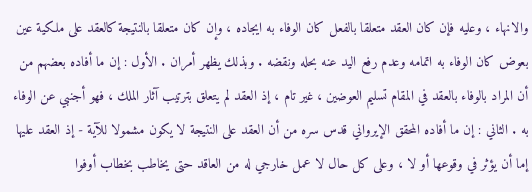والانهاء ، وعليه فإن كان العقد متعلقا بالفعل كان الوفاء به ايجاده ، وإن كان متعلقا بالنتيجة كالعقد على ملكية عين بعوض كان الوفاء به اتمامه وعدم رفع اليد عنه بحله ونقضه . وبذلك يظهر أمران . الأول : إن ما أفاده بعضهم من أن المراد بالوفاء بالعقد في المقام تسليم العوضين ، غير تام ، إذ العقد لم يتعلق بترتيب آثار الملك ، فهو أجنبي عن الوفاء به . الثاني : إن ما أفاده المحقق الإيرواني قدس سره من أن العقد على النتيجة لا يكون مشمولا للآية - إذ العقد عليها إما أن يؤثر في وقوعها أو لا ، وعلى كل حال لا عمل خارجي له من العاقد حتى يخاطب بخطاب أوفوا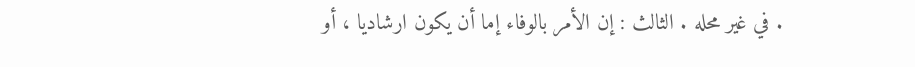. في غير محله . الثالث : إن الأمر بالوفاء إما أن يكون ارشاديا ، أو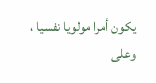يكون أمرا مولويا نفسيا ، وعلى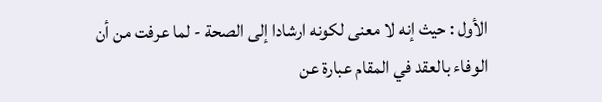الأول : حيث إنه لا معنى لكونه ارشادا إلى الصحة - لما عرفت من أن الوفاء بالعقد في المقام عبارة عن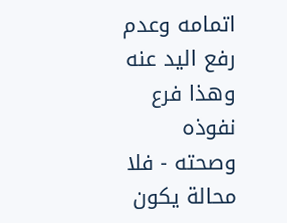اتمامه وعدم رفع اليد عنه وهذا فرع نفوذه وصحته - فلا محالة يكون